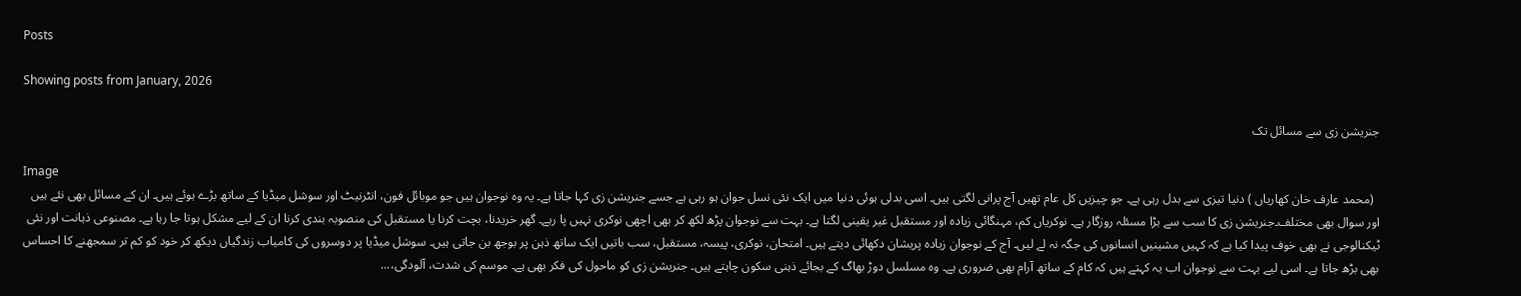Posts

Showing posts from January, 2026

جنریشن زی سے مسائل تک

Image
  (محمد عارف خان کھاریاں ) دنیا تیزی سے بدل رہی ہے۔ جو چیزیں کل عام تھیں آج پرانی لگتی ہیں۔ اسی بدلی ہوئی دنیا میں ایک نئی نسل جوان ہو رہی ہے جسے جنریشن زی کہا جاتا ہے۔ یہ وہ نوجوان ہیں جو موبائل فون، انٹرنیٹ اور سوشل میڈیا کے ساتھ بڑے ہوئے ہیں۔ ان کے مسائل بھی نئے ہیں اور سوال بھی مختلف۔جنریشن زی کا سب سے بڑا مسئلہ روزگار ہے۔ نوکریاں کم، مہنگائی زیادہ اور مستقبل غیر یقینی لگتا ہے۔ بہت سے نوجوان پڑھ لکھ کر بھی اچھی نوکری نہیں پا رہے۔ گھر خریدنا، بچت کرنا یا مستقبل کی منصوبہ بندی کرنا ان کے لیے مشکل ہوتا جا رہا ہے۔ مصنوعی ذہانت اور نئی ٹیکنالوجی نے بھی خوف پیدا کیا ہے کہ کہیں مشینیں انسانوں کی جگہ نہ لے لیں۔ آج کے نوجوان زیادہ پریشان دکھائی دیتے ہیں۔ امتحان، نوکری، پیسہ، مستقبل، سب باتیں ایک ساتھ ذہن پر بوجھ بن جاتی ہیں۔ سوشل میڈیا پر دوسروں کی کامیاب زندگیاں دیکھ کر خود کو کم تر سمجھنے کا احساس بھی بڑھ جاتا ہے۔ اسی لیے بہت سے نوجوان اب یہ کہتے ہیں کہ کام کے ساتھ آرام بھی ضروری ہے۔ وہ مسلسل دوڑ بھاگ کے بجائے ذہنی سکون چاہتے ہیں۔ جنریشن زی کو ماحول کی فکر بھی ہے۔ موسم کی شدت، آلودگی،...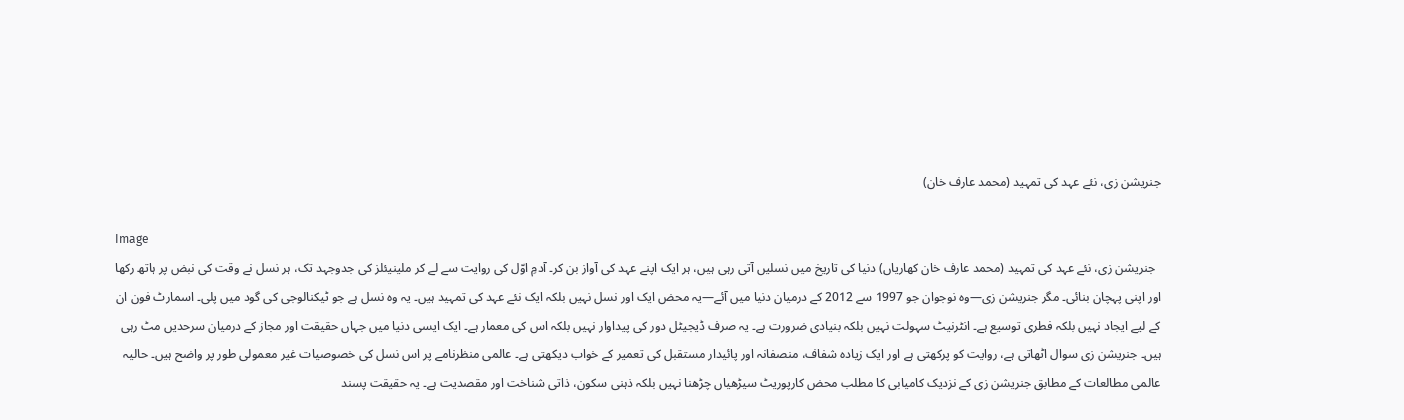جنریشن زی، نئے عہد کی تمہید (محمد عارف خان)

Image
  جنریشن زی، نئے عہد کی تمہید (محمد عارف خان کھاریاں) دنیا کی تاریخ میں نسلیں آتی رہی ہیں، ہر ایک اپنے عہد کی آواز بن کر۔ آدمِ اوّل کی روایت سے لے کر ملینیئلز کی جدوجہد تک، ہر نسل نے وقت کی نبض پر ہاتھ رکھا اور اپنی پہچان بنائی۔ مگر جنریشن زی—وہ نوجوان جو 1997 سے 2012 کے درمیان دنیا میں آئے—یہ محض ایک اور نسل نہیں بلکہ ایک نئے عہد کی تمہید ہیں۔ یہ وہ نسل ہے جو ٹیکنالوجی کی گود میں پلی۔ اسمارٹ فون ان کے لیے ایجاد نہیں بلکہ فطری توسیع ہے۔ انٹرنیٹ سہولت نہیں بلکہ بنیادی ضرورت ہے۔ یہ صرف ڈیجیٹل دور کی پیداوار نہیں بلکہ اس کی معمار ہے۔ ایک ایسی دنیا میں جہاں حقیقت اور مجاز کے درمیان سرحدیں مٹ رہی ہیں۔ جنریشن زی سوال اٹھاتی ہے، روایت کو پرکھتی ہے اور ایک زیادہ شفاف، منصفانہ اور پائیدار مستقبل کی تعمیر کے خواب دیکھتی ہے۔ عالمی منظرنامے پر اس نسل کی خصوصیات غیر معمولی طور پر واضح ہیں۔ حالیہ عالمی مطالعات کے مطابق جنریشن زی کے نزدیک کامیابی کا مطلب محض کارپوریٹ سیڑھیاں چڑھنا نہیں بلکہ ذہنی سکون، ذاتی شناخت اور مقصدیت ہے۔ یہ حقیقت پسند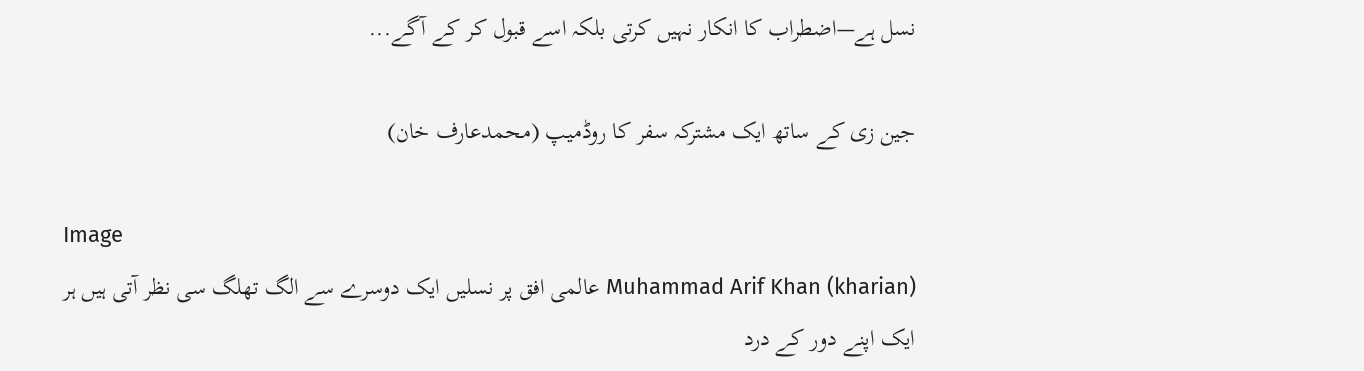نسل ہے—اضطراب کا انکار نہیں کرتی بلکہ اسے قبول کر کے آگے...

جین زی کے ساتھ ایک مشترکہ سفر کا روڈمیپ (محمدعارف خان)

Image
Muhammad Arif Khan (kharian) عالمی افق پر نسلیں ایک دوسرے سے الگ تھلگ سی نظر آتی ہیں ہر ایک اپنے دور کے درد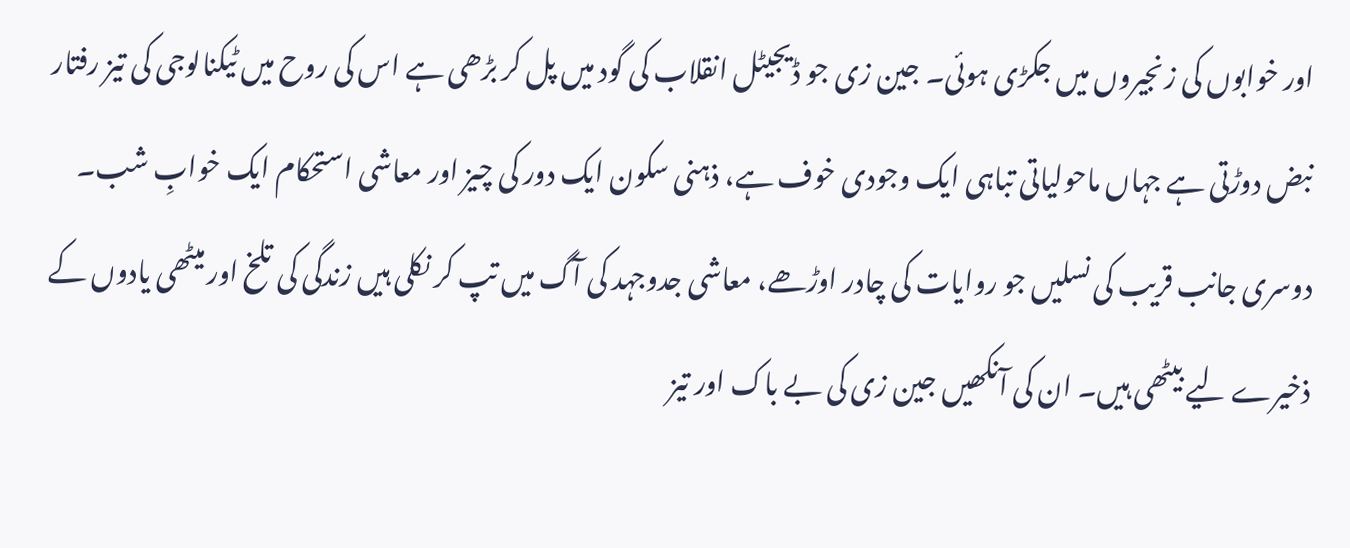اور خوابوں کی زنجیروں میں جکڑی ہوئی۔ جین زی جو ڈیجیٹل انقلاب کی گود میں پل کر بڑھی ہے اس کی روح میں ٹیکنالوجی کی تیز رفتار نبض دوڑتی ہے جہاں ماحولیاتی تباہی ایک وجودی خوف ہے، ذہنی سکون ایک دور کی چیز اور معاشی استحکام ایک خوابِ شب۔ دوسری جانب قریب کی نسلیں جو روایات کی چادر اوڑھے، معاشی جدوجہد کی آگ میں تپ کر نکلی ہیں زندگی کی تلخ اور میٹھی یادوں کے ذخیرے لیے بیٹھی ہیں۔ ان کی آنکھیں جین زی کی بے باک اور تیز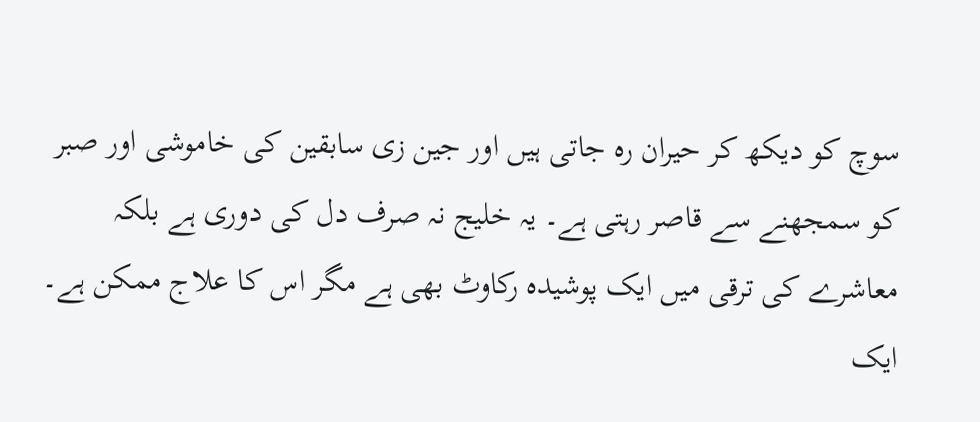سوچ کو دیکھ کر حیران رہ جاتی ہیں اور جین زی سابقین کی خاموشی اور صبر کو سمجھنے سے قاصر رہتی ہے۔ یہ خلیج نہ صرف دل کی دوری ہے بلکہ معاشرے کی ترقی میں ایک پوشیدہ رکاوٹ بھی ہے مگر اس کا علاج ممکن ہے۔ ایک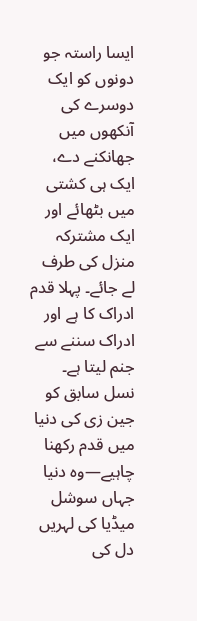ایسا راستہ جو دونوں کو ایک دوسرے کی آنکھوں میں جھانکنے دے، ایک ہی کشتی میں بٹھائے اور ایک مشترکہ منزل کی طرف لے جائے۔ پہلا قدم ادراک کا ہے اور ادراک سننے سے جنم لیتا ہے۔ نسل سابق کو جین زی کی دنیا میں قدم رکھنا چاہیے—وہ دنیا جہاں سوشل میڈیا کی لہریں دل کی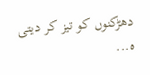دھڑکنوں کو تیز کر دیتی ہ...